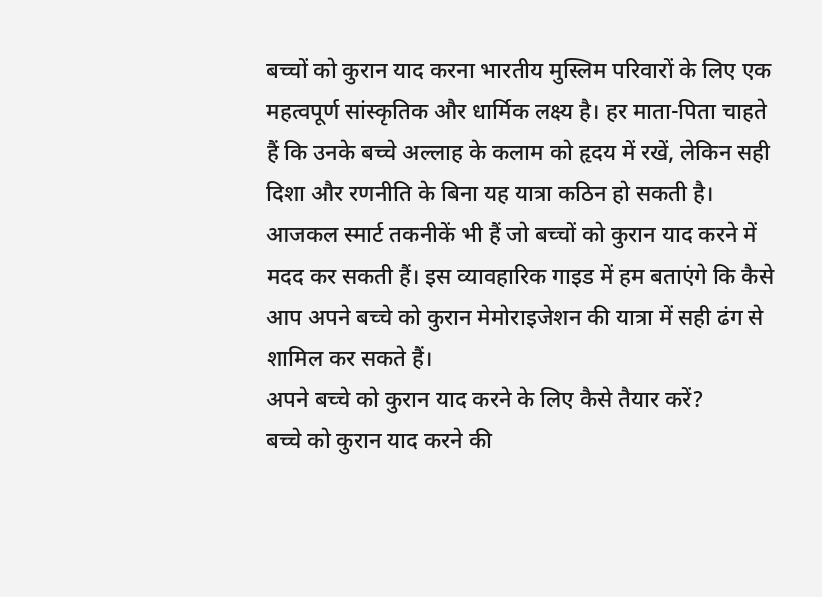बच्चों को कुरान याद करना भारतीय मुस्लिम परिवारों के लिए एक महत्वपूर्ण सांस्कृतिक और धार्मिक लक्ष्य है। हर माता-पिता चाहते हैं कि उनके बच्चे अल्लाह के कलाम को हृदय में रखें, लेकिन सही दिशा और रणनीति के बिना यह यात्रा कठिन हो सकती है। आजकल स्मार्ट तकनीकें भी हैं जो बच्चों को कुरान याद करने में मदद कर सकती हैं। इस व्यावहारिक गाइड में हम बताएंगे कि कैसे आप अपने बच्चे को कुरान मेमोराइजेशन की यात्रा में सही ढंग से शामिल कर सकते हैं।
अपने बच्चे को कुरान याद करने के लिए कैसे तैयार करें?
बच्चे को कुरान याद करने की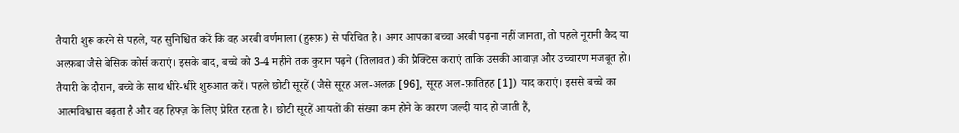तैयारी शुरू करने से पहले, यह सुनिश्चित करें कि वह अरबी वर्णमाला (हुरूफ़) से परिचित है। अगर आपका बच्चा अरबी पढ़ना नहीं जानता, तो पहले नूरानी कैद या अल्फ़बा जैसे बेसिक कोर्स कराएं। इसके बाद, बच्चे को 3-4 महीने तक कुरान पढ़ने (तिलावत) की प्रैक्टिस कराएं ताकि उसकी आवाज़ और उच्चारण मजबूत हो।
तैयारी के दौरान, बच्चे के साथ धीरे-धीरे शुरुआत करें। पहले छोटी सूरहें (जैसे सूरह अल-अलक़ [96], सूरह अल-फ़ातिहह [1]) याद कराएं। इससे बच्चे का आत्मविश्वास बढ़ता है और वह हिफ्ज़ के लिए प्रेरित रहता है। छोटी सूरहें आयतों की संख्या कम होने के कारण जल्दी याद हो जाती हैं,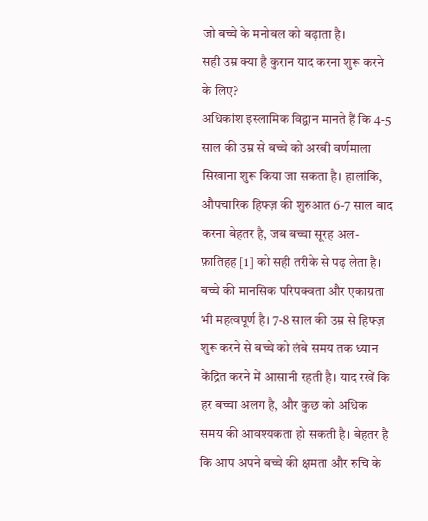जो बच्चे के मनोबल को बढ़ाता है।
सही उम्र क्या है कुरान याद करना शुरू करने के लिए?
अधिकांश इस्लामिक विद्वान मानते हैं कि 4-5 साल की उम्र से बच्चे को अरबी वर्णमाला सिखाना शुरू किया जा सकता है। हालांकि, औपचारिक हिफ्ज़ की शुरुआत 6-7 साल बाद करना बेहतर है, जब बच्चा सूरह अल-फ़ातिहह [1] को सही तरीके से पढ़ लेता है।
बच्चे की मानसिक परिपक्वता और एकाग्रता भी महत्वपूर्ण है। 7-8 साल की उम्र से हिफ्ज़ शुरू करने से बच्चे को लंबे समय तक ध्यान केंद्रित करने में आसानी रहती है। याद रखें कि हर बच्चा अलग है, और कुछ को अधिक समय की आवश्यकता हो सकती है। बेहतर है कि आप अपने बच्चे की क्षमता और रुचि के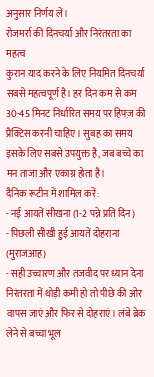अनुसार निर्णय लें।
रोजमर्रा की दिनचर्या और निरंतरता का महत्व
कुरान याद करने के लिए नियमित दिनचर्या सबसे महत्वपूर्ण है। हर दिन कम से कम 30-45 मिनट निर्धारित समय पर हिफ्ज़ की प्रैक्टिस करनी चाहिए। सुबह का समय इसके लिए सबसे उपयुक्त है, जब बच्चे का मन ताजा और एकाग्र होता है।
दैनिक रूटीन में शामिल करें:
- नई आयतें सीखना (1-2 पन्ने प्रति दिन)
- पिछली सीखी हुई आयतें दोहराना (मुराजआह)
- सही उच्चारण और तजवीद पर ध्यान देना
निरंतरता में थोड़ी कमी हो तो पीछे की ओर वापस जाएं और फिर से दोहराएं। लंबे ब्रेक लेने से बच्चा भूल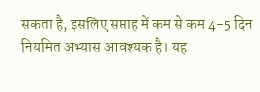सकता है, इसलिए सप्ताह में कम से कम 4-5 दिन नियमित अभ्यास आवश्यक है। यह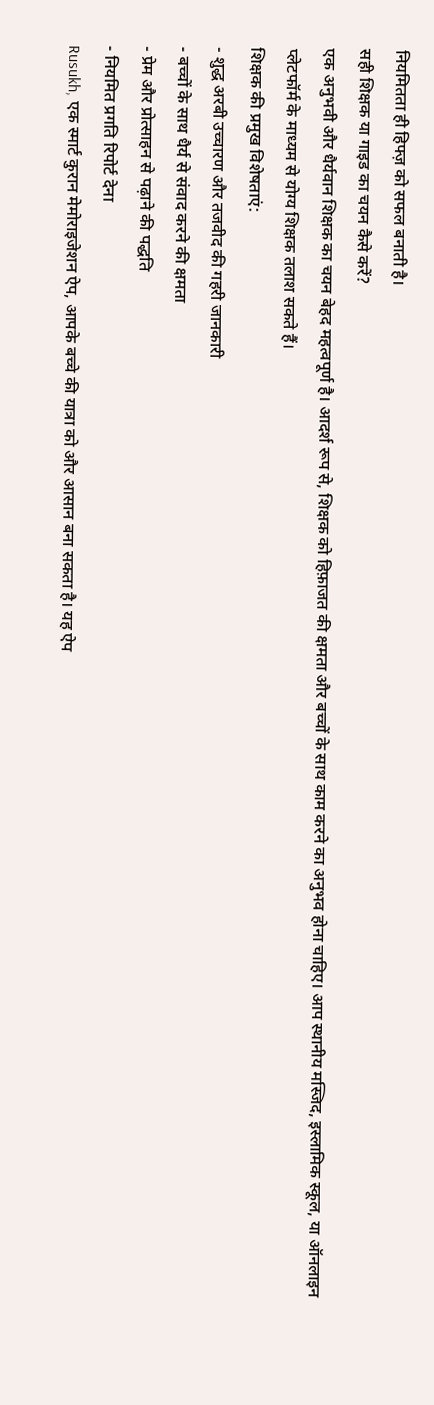नियमितता ही हिफ्ज़ को सफल बनाती है।
सही शिक्षक या गाइड का चयन कैसे करें?
एक अनुभवी और धैर्यवान शिक्षक का चयन बेहद महत्वपूर्ण है। आदर्श रूप से, शिक्षक को हिफ़ाजत की क्षमता और बच्चों के साथ काम करने का अनुभव होना चाहिए। आप स्थानीय मस्जिद, इस्लामिक स्कूल, या ऑनलाइन प्लेटफॉर्म के माध्यम से योग्य शिक्षक तलाश सकते हैं।
शिक्षक की प्रमुख विशेषताएं:
- शुद्ध अरबी उच्चारण और तजवीद की गहरी जानकारी
- बच्चों के साथ धैर्य से संवाद करने की क्षमता
- प्रेम और प्रोत्साहन से पढ़ाने की पद्धति
- नियमित प्रगति रिपोर्ट देना
Rusukh, एक स्मार्ट कुरान मेमोराइजेशन ऐप, आपके बच्चे की यात्रा को और आसान बना सकता है। यह ऐप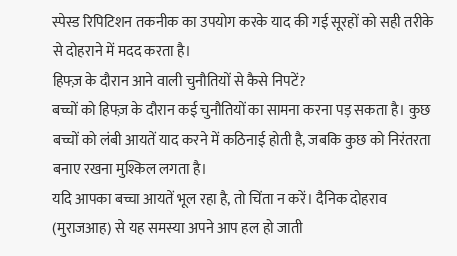स्पेस्ड रिपिटिशन तकनीक का उपयोग करके याद की गई सूरहों को सही तरीके से दोहराने में मदद करता है।
हिफ्ज़ के दौरान आने वाली चुनौतियों से कैसे निपटें?
बच्चों को हिफ्ज़ के दौरान कई चुनौतियों का सामना करना पड़ सकता है। कुछ बच्चों को लंबी आयतें याद करने में कठिनाई होती है, जबकि कुछ को निरंतरता बनाए रखना मुश्किल लगता है।
यदि आपका बच्चा आयतें भूल रहा है, तो चिंता न करें। दैनिक दोहराव (मुराजआह) से यह समस्या अपने आप हल हो जाती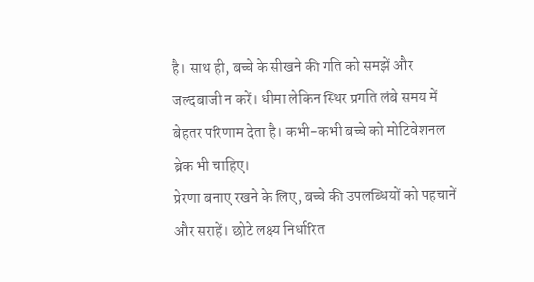है। साथ ही, बच्चे के सीखने की गति को समझें और जल्दबाजी न करें। धीमा लेकिन स्थिर प्रगति लंबे समय में बेहतर परिणाम देता है। कभी-कभी बच्चे को मोटिवेशनल ब्रेक भी चाहिए।
प्रेरणा बनाए रखने के लिए, बच्चे की उपलब्धियों को पहचानें और सराहें। छोटे लक्ष्य निर्धारित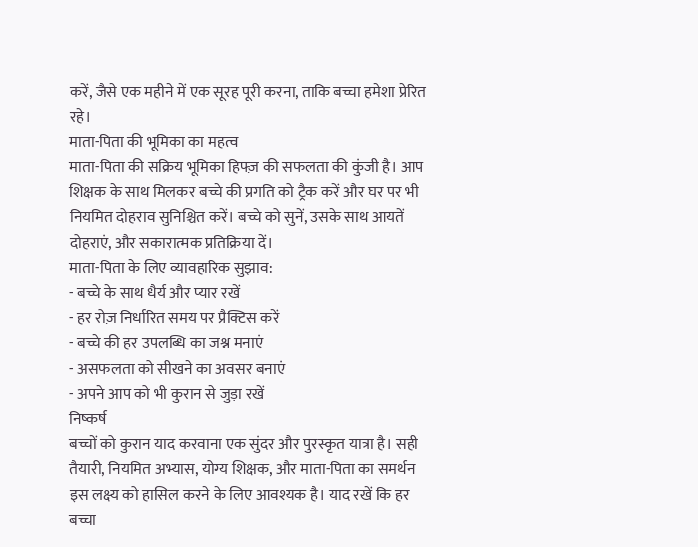करें, जैसे एक महीने में एक सूरह पूरी करना, ताकि बच्चा हमेशा प्रेरित रहे।
माता-पिता की भूमिका का महत्व
माता-पिता की सक्रिय भूमिका हिफ्ज़ की सफलता की कुंजी है। आप शिक्षक के साथ मिलकर बच्चे की प्रगति को ट्रैक करें और घर पर भी नियमित दोहराव सुनिश्चित करें। बच्चे को सुनें, उसके साथ आयतें दोहराएं, और सकारात्मक प्रतिक्रिया दें।
माता-पिता के लिए व्यावहारिक सुझाव:
- बच्चे के साथ धैर्य और प्यार रखें
- हर रोज़ निर्धारित समय पर प्रैक्टिस करें
- बच्चे की हर उपलब्धि का जश्न मनाएं
- असफलता को सीखने का अवसर बनाएं
- अपने आप को भी कुरान से जुड़ा रखें
निष्कर्ष
बच्चों को कुरान याद करवाना एक सुंदर और पुरस्कृत यात्रा है। सही तैयारी, नियमित अभ्यास, योग्य शिक्षक, और माता-पिता का समर्थन इस लक्ष्य को हासिल करने के लिए आवश्यक है। याद रखें कि हर बच्चा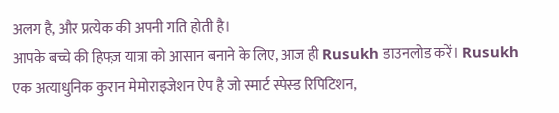अलग है, और प्रत्येक की अपनी गति होती है।
आपके बच्चे की हिफ्ज़ यात्रा को आसान बनाने के लिए, आज ही Rusukh डाउनलोड करें। Rusukh एक अत्याधुनिक कुरान मेमोराइजेशन ऐप है जो स्मार्ट स्पेस्ड रिपिटिशन,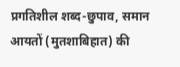प्रगतिशील शब्द-छुपाव, समान आयतों (मुतशाबिहात) की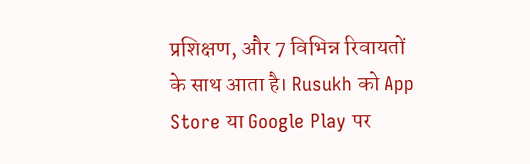प्रशिक्षण, और 7 विभिन्न रिवायतों के साथ आता है। Rusukh को App Store या Google Play पर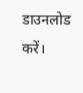डाउनलोड करें।